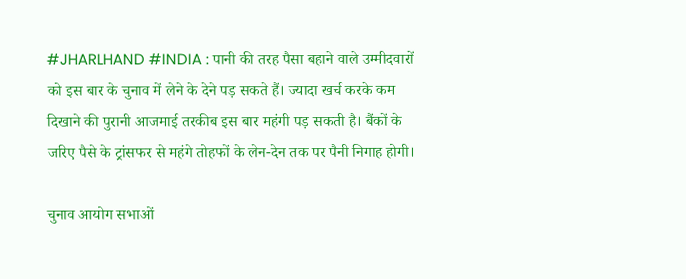#JHARLHAND #INDIA : पानी की तरह पैसा बहाने वाले उम्मीदवारों को इस बार के चुनाव में लेने के देने पड़ सकते हैं। ज्यादा खर्च करके कम दिखाने की पुरानी आजमाई तरकीब इस बार महंगी पड़ सकती है। बैंकों के जरिए पैसे के ट्रांसफर से महंगे तोहफों के लेन-देन तक पर पैनी निगाह होगी।

चुनाव आयोग सभाओं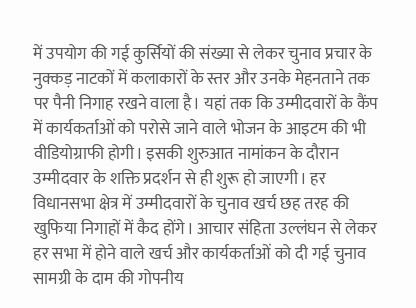में उपयोग की गई कुर्सियों की संख्या से लेकर चुनाव प्रचार के नुक्कड़ नाटकों में कलाकारों के स्तर और उनके मेहनताने तक पर पैनी निगाह रखने वाला है। यहां तक कि उम्मीदवारों के कैंप में कार्यकर्ताओं को परोसे जाने वाले भोजन के आइटम की भी वीडियोग्राफी होगी। इसकी शुरुआत नामांकन के दौरान उम्मीदवार के शक्ति प्रदर्शन से ही शुरू हो जाएगी। हर विधानसभा क्षेत्र में उम्मीदवारों के चुनाव खर्च छह तरह की खुफिया निगाहों में कैद होंगे। आचार संहिता उल्लंघन से लेकर हर सभा में होने वाले खर्च और कार्यकर्ताओं को दी गई चुनाव सामग्री के दाम की गोपनीय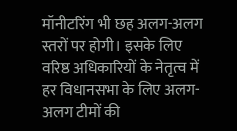मॉनीटरिंग भी छह अलग-अलग स्तरों पर होगी। इसके लिए वरिष्ठ अधिकारियों के नेतृत्व में हर विधानसभा के लिए अलग-अलग टीमों की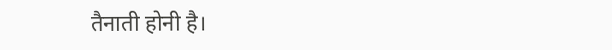तैनाती होनी है।